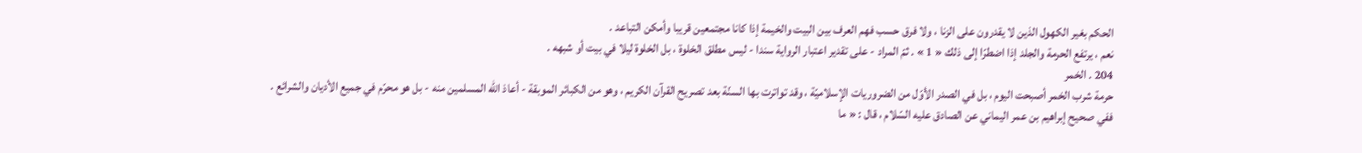الحكم بغير الكهول الذين لا يقدرون على الزنا ، ولا فرق حسب فهم العرف بين البيت والخيمة إذا كانا مجتمعين قريبا وأمكن التباعد .
نعم ، يرتفع الحرمة والجلد إذا اضطرّا إلى ذلك « 1 » . ثمّ المراد - على تقدير اعتبار الرواية سندا - ليس مطلق الخلوة ، بل الخلوة ليلا في بيت أو شبهه .
204 . الخمر
حرمة شرب الخمر أصبحت اليوم ، بل في الصدر الأوّل من الضروريات الإسلاميّة ، وقد تواترت بها السنّة بعد تصريح القرآن الكريم ، وهو من الكبائر الموبقة - أعاذ اللّه المسلمين منه - بل هو محرّم في جميع الأديان والشرائع .
ففي صحيح إبراهيم بن عمر اليماني عن الصادق عليه السّلام ، قال : « ما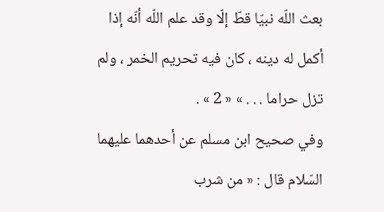بعث اللّه نبيّا قطّ إلّا وقد علم اللّه أنّه إذا أكمل له دينه ، كان فيه تحريم الخمر ، ولم تزل حراما . . . » « 2 » .
وفي صحيح ابن مسلم عن أحدهما عليهما السّلام قال : « من شرب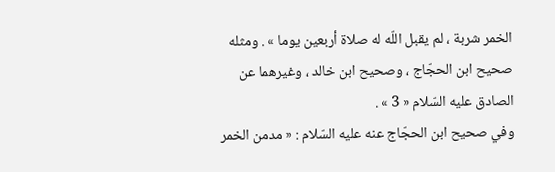الخمر شربة ، لم يقبل اللّه له صلاة أربعين يوما » . ومثله صحيح ابن الحجّاج ، وصحيح ابن خالد ، وغيرهما عن الصادق عليه السّلام « 3 » .
وفي صحيح ابن الحجّاج عنه عليه السّلام : « مدمن الخمر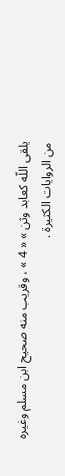يلقى اللّه كعابد وثن » « 4 » ، وقريب منه صحيح ابن مسلم وغيره من الروايات الكثيرة .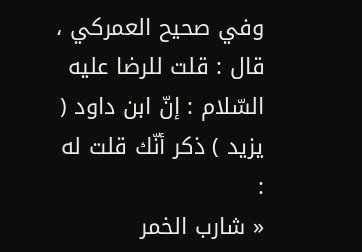وفي صحيح العمركي ، قال : قلت للرضا عليه السّلام : إنّ ابن داود ( يزيد ) ذكر أنّك قلت له :
« شارب الخمر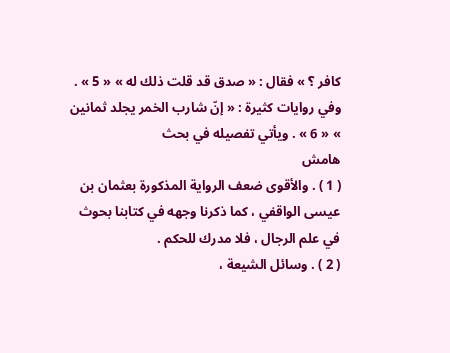كافر ؟ » فقال : « صدق قد قلت ذلك له » « 5 » .
وفي روايات كثيرة : « إنّ شارب الخمر يجلد ثمانين » « 6 » . ويأتي تفصيله في بحث
هامش
( 1 ) . والأقوى ضعف الرواية المذكورة بعثمان بن عيسى الواقفي ، كما ذكرنا وجهه في كتابنا بحوث في علم الرجال ، فلا مدرك للحكم .
( 2 ) . وسائل الشيعة ،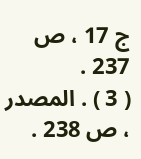ج 17 ، ص 237 .
( 3 ) . المصدر ، ص 238 .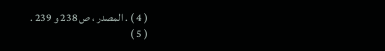( 4 ) . المصدر ، ص 238 و 239 .
( 5 )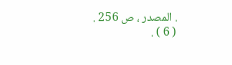. المصدر ، ص 256 .
( 6 ) .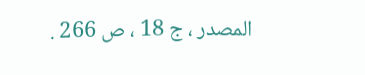المصدر ، ج 18 ، ص 266 .